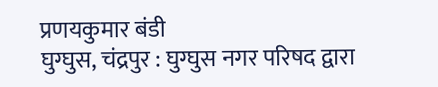प्रणयकुमार बंडी
घुग्घुस, चंद्रपुर : घुग्घुस नगर परिषद द्वारा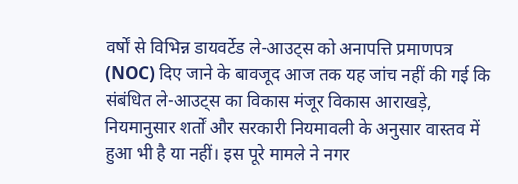वर्षों से विभिन्न डायवर्टेड ले-आउट्स को अनापत्ति प्रमाणपत्र (NOC) दिए जाने के बावजूद आज तक यह जांच नहीं की गई कि संबंधित ले-आउट्स का विकास मंजूर विकास आराखड़े, नियमानुसार शर्तों और सरकारी नियमावली के अनुसार वास्तव में हुआ भी है या नहीं। इस पूरे मामले ने नगर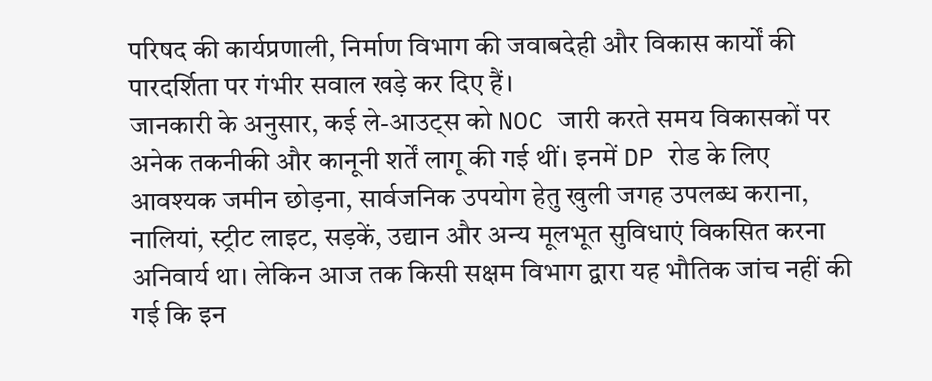परिषद की कार्यप्रणाली, निर्माण विभाग की जवाबदेही और विकास कार्यों की पारदर्शिता पर गंभीर सवाल खड़े कर दिए हैं।
जानकारी के अनुसार, कई ले-आउट्स को NOC जारी करते समय विकासकों पर अनेक तकनीकी और कानूनी शर्तें लागू की गई थीं। इनमें DP रोड के लिए आवश्यक जमीन छोड़ना, सार्वजनिक उपयोग हेतु खुली जगह उपलब्ध कराना, नालियां, स्ट्रीट लाइट, सड़कें, उद्यान और अन्य मूलभूत सुविधाएं विकसित करना अनिवार्य था। लेकिन आज तक किसी सक्षम विभाग द्वारा यह भौतिक जांच नहीं की गई कि इन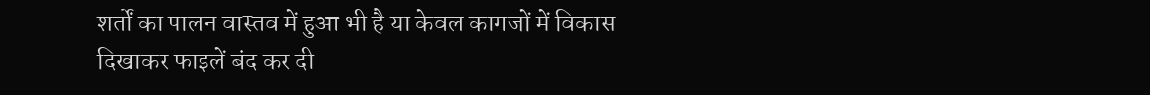शर्तों का पालन वास्तव में हुआ भी है या केवल कागजों में विकास दिखाकर फाइलें बंद कर दी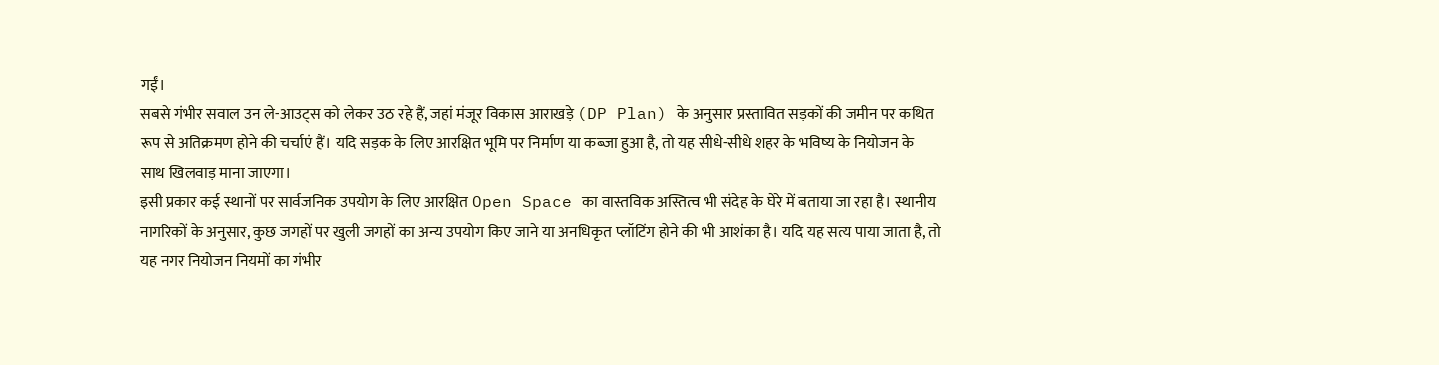गईं।
सबसे गंभीर सवाल उन ले-आउट्स को लेकर उठ रहे हैं, जहां मंजूर विकास आराखड़े (DP Plan) के अनुसार प्रस्तावित सड़कों की जमीन पर कथित रूप से अतिक्रमण होने की चर्चाएं हैं। यदि सड़क के लिए आरक्षित भूमि पर निर्माण या कब्जा हुआ है, तो यह सीधे-सीधे शहर के भविष्य के नियोजन के साथ खिलवाड़ माना जाएगा।
इसी प्रकार कई स्थानों पर सार्वजनिक उपयोग के लिए आरक्षित Open Space का वास्तविक अस्तित्व भी संदेह के घेरे में बताया जा रहा है। स्थानीय नागरिकों के अनुसार, कुछ जगहों पर खुली जगहों का अन्य उपयोग किए जाने या अनधिकृत प्लॉटिंग होने की भी आशंका है। यदि यह सत्य पाया जाता है, तो यह नगर नियोजन नियमों का गंभीर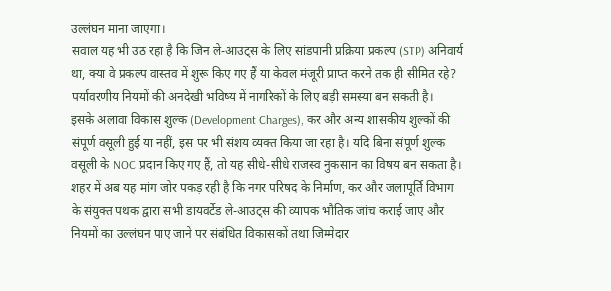उल्लंघन माना जाएगा।
सवाल यह भी उठ रहा है कि जिन ले-आउट्स के लिए सांडपानी प्रक्रिया प्रकल्प (STP) अनिवार्य था, क्या वे प्रकल्प वास्तव में शुरू किए गए हैं या केवल मंजूरी प्राप्त करने तक ही सीमित रहे? पर्यावरणीय नियमों की अनदेखी भविष्य में नागरिकों के लिए बड़ी समस्या बन सकती है।
इसके अलावा विकास शुल्क (Development Charges), कर और अन्य शासकीय शुल्कों की संपूर्ण वसूली हुई या नहीं, इस पर भी संशय व्यक्त किया जा रहा है। यदि बिना संपूर्ण शुल्क वसूली के NOC प्रदान किए गए हैं, तो यह सीधे-सीधे राजस्व नुकसान का विषय बन सकता है।
शहर में अब यह मांग जोर पकड़ रही है कि नगर परिषद के निर्माण, कर और जलापूर्ति विभाग के संयुक्त पथक द्वारा सभी डायवर्टेड ले-आउट्स की व्यापक भौतिक जांच कराई जाए और नियमों का उल्लंघन पाए जाने पर संबंधित विकासकों तथा जिम्मेदार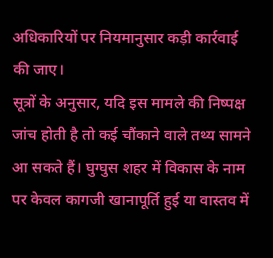अधिकारियों पर नियमानुसार कड़ी कार्रवाई की जाए।
सूत्रों के अनुसार, यदि इस मामले की निष्पक्ष जांच होती है तो कई चौंकाने वाले तथ्य सामने आ सकते हैं। घुग्घुस शहर में विकास के नाम पर केवल कागजी खानापूर्ति हुई या वास्तव में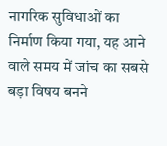नागरिक सुविधाओं का निर्माण किया गया, यह आने वाले समय में जांच का सबसे बड़ा विषय बनने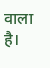वाला है।